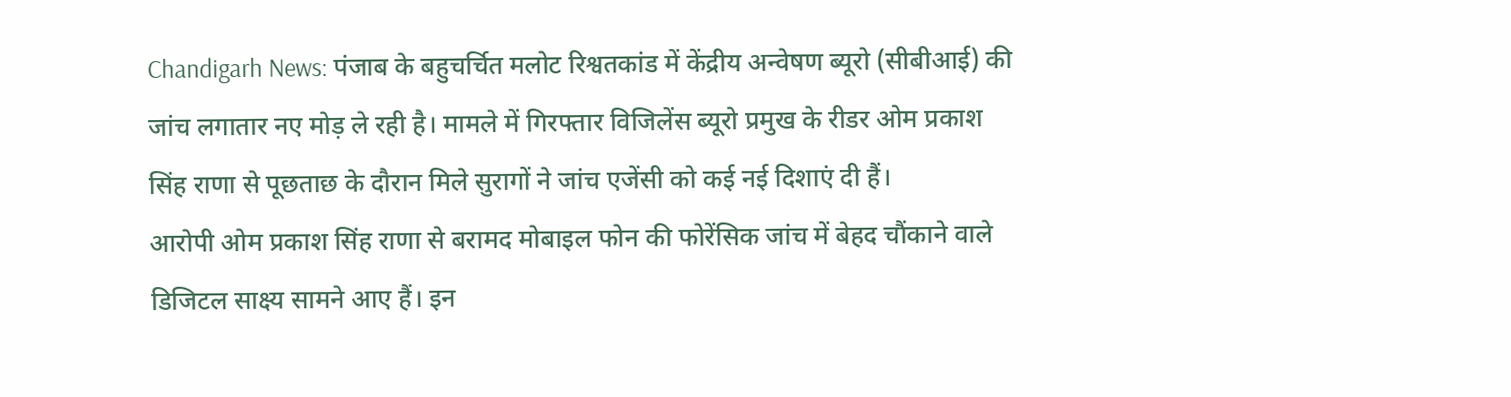Chandigarh News: पंजाब के बहुचर्चित मलोट रिश्वतकांड में केंद्रीय अन्वेषण ब्यूरो (सीबीआई) की जांच लगातार नए मोड़ ले रही है। मामले में गिरफ्तार विजिलेंस ब्यूरो प्रमुख के रीडर ओम प्रकाश सिंह राणा से पूछताछ के दौरान मिले सुरागों ने जांच एजेंसी को कई नई दिशाएं दी हैं।
आरोपी ओम प्रकाश सिंह राणा से बरामद मोबाइल फोन की फोरेंसिक जांच में बेहद चौंकाने वाले डिजिटल साक्ष्य सामने आए हैं। इन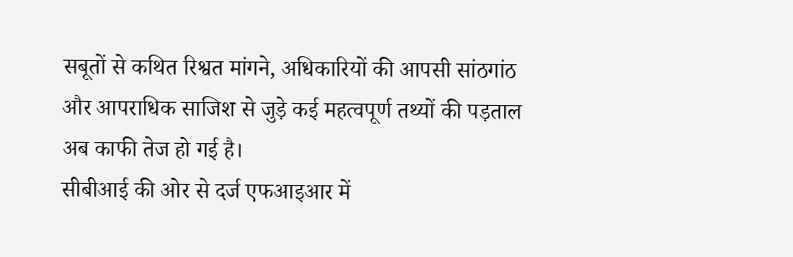सबूतों से कथित रिश्वत मांगने, अधिकारियों की आपसी सांठगांठ और आपराधिक साजिश से जुड़े कई महत्वपूर्ण तथ्यों की पड़ताल अब काफी तेज हो गई है।
सीबीआई की ओर से दर्ज एफआइआर में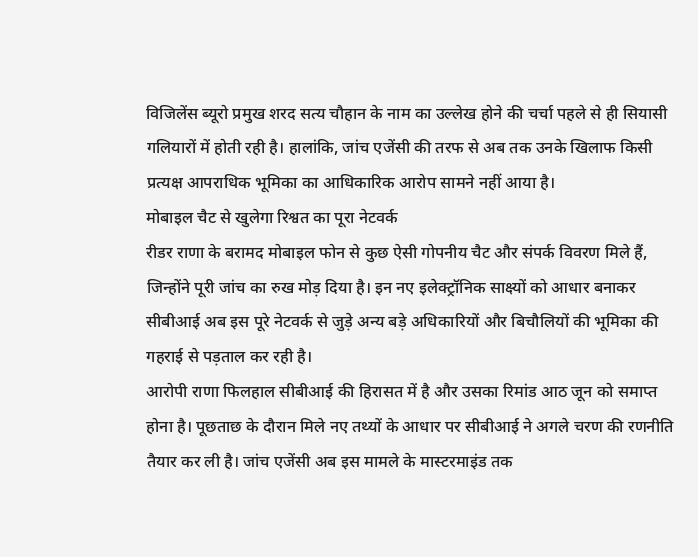विजिलेंस ब्यूरो प्रमुख शरद सत्य चौहान के नाम का उल्लेख होने की चर्चा पहले से ही सियासी गलियारों में होती रही है। हालांकि, जांच एजेंसी की तरफ से अब तक उनके खिलाफ किसी प्रत्यक्ष आपराधिक भूमिका का आधिकारिक आरोप सामने नहीं आया है।
मोबाइल चैट से खुलेगा रिश्वत का पूरा नेटवर्क
रीडर राणा के बरामद मोबाइल फोन से कुछ ऐसी गोपनीय चैट और संपर्क विवरण मिले हैं, जिन्होंने पूरी जांच का रुख मोड़ दिया है। इन नए इलेक्ट्रॉनिक साक्ष्यों को आधार बनाकर सीबीआई अब इस पूरे नेटवर्क से जुड़े अन्य बड़े अधिकारियों और बिचौलियों की भूमिका की गहराई से पड़ताल कर रही है।
आरोपी राणा फिलहाल सीबीआई की हिरासत में है और उसका रिमांड आठ जून को समाप्त होना है। पूछताछ के दौरान मिले नए तथ्यों के आधार पर सीबीआई ने अगले चरण की रणनीति तैयार कर ली है। जांच एजेंसी अब इस मामले के मास्टरमाइंड तक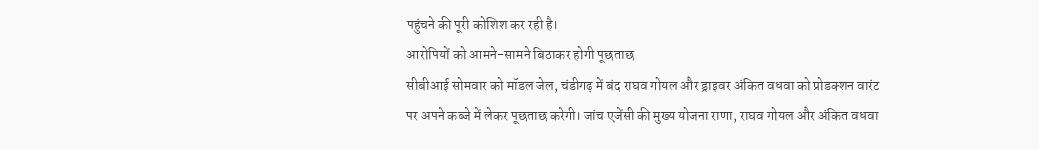पहुंचने की पूरी कोशिश कर रही है।
आरोपियों को आमने-सामने बिठाकर होगी पूछताछ
सीबीआई सोमवार को मॉडल जेल, चंडीगढ़ में बंद राघव गोयल और ड्राइवर अंकित वधवा को प्रोडक्शन वारंट पर अपने कब्जे में लेकर पूछताछ करेगी। जांच एजेंसी की मुख्य योजना राणा, राघव गोयल और अंकित वधवा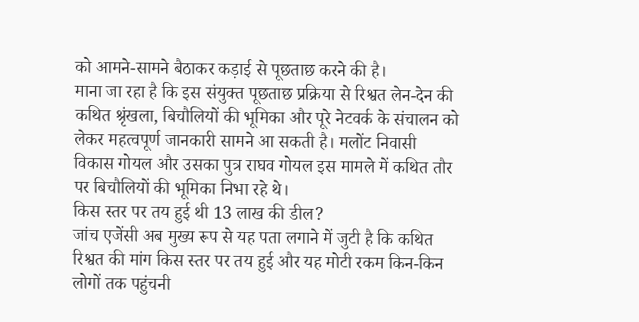को आमने-सामने बैठाकर कड़ाई से पूछताछ करने की है।
माना जा रहा है कि इस संयुक्त पूछताछ प्रक्रिया से रिश्वत लेन-देन की कथित श्रृंखला, बिचौलियों की भूमिका और पूरे नेटवर्क के संचालन को लेकर महत्वपूर्ण जानकारी सामने आ सकती है। मलोंट निवासी विकास गोयल और उसका पुत्र राघव गोयल इस मामले में कथित तौर पर बिचौलियों की भूमिका निभा रहे थे।
किस स्तर पर तय हुई थी 13 लाख की डील?
जांच एजेंसी अब मुख्य रूप से यह पता लगाने में जुटी है कि कथित रिश्वत की मांग किस स्तर पर तय हुई और यह मोटी रकम किन-किन लोगों तक पहुंचनी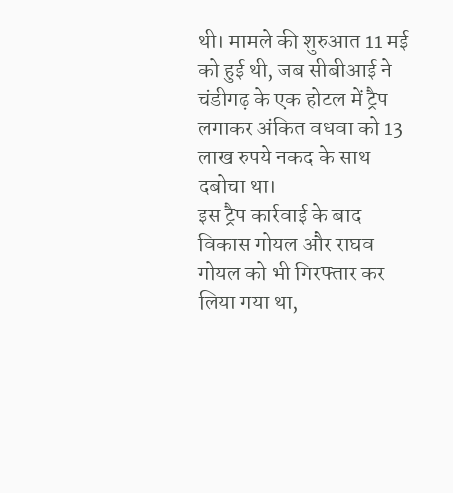थी। मामले की शुरुआत 11 मई को हुई थी, जब सीबीआई ने चंडीगढ़ के एक होटल में ट्रैप लगाकर अंकित वधवा को 13 लाख रुपये नकद के साथ दबोचा था।
इस ट्रैप कार्रवाई के बाद विकास गोयल और राघव गोयल को भी गिरफ्तार कर लिया गया था,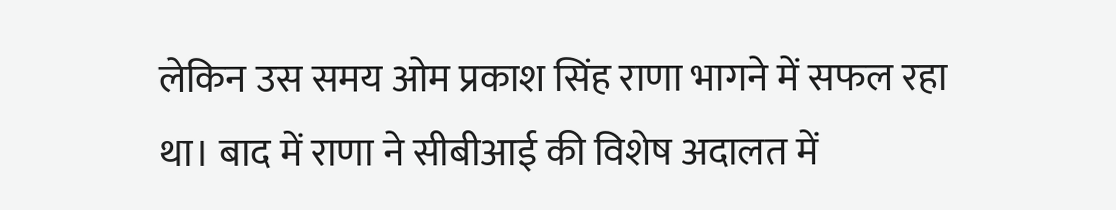लेकिन उस समय ओम प्रकाश सिंह राणा भागने में सफल रहा था। बाद में राणा ने सीबीआई की विशेष अदालत में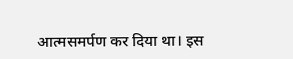आत्मसमर्पण कर दिया था। इस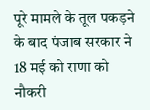पूरे मामले के तूल पकड़ने के बाद पंजाब सरकार ने 18 मई को राणा को नौकरी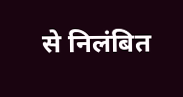से निलंबित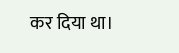कर दिया था।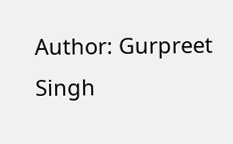Author: Gurpreet Singh